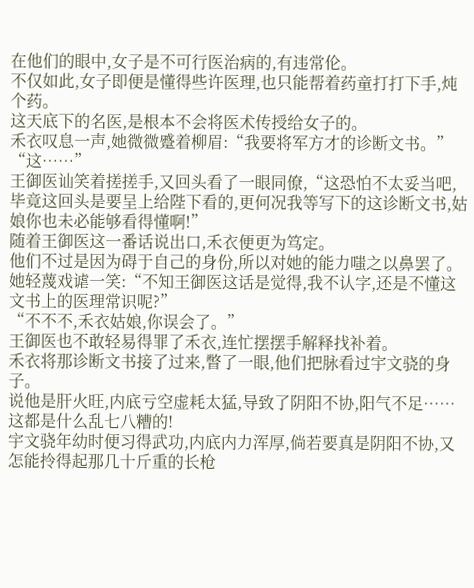在他们的眼中,女子是不可行医治病的,有违常伦。
不仅如此,女子即便是懂得些许医理,也只能帮着药童打打下手,炖个药。
这天底下的名医,是根本不会将医术传授给女子的。
禾衣叹息一声,她微微蹙着柳眉:“我要将军方才的诊断文书。”
“这……”
王御医讪笑着搓搓手,又回头看了一眼同僚,“这恐怕不太妥当吧,毕竟这回头是要呈上给陛下看的,更何况我等写下的这诊断文书,姑娘你也未必能够看得懂啊!”
随着王御医这一番话说出口,禾衣便更为笃定。
他们不过是因为碍于自己的身份,所以对她的能力嗤之以鼻罢了。
她轻蔑戏谑一笑:“不知王御医这话是觉得,我不认字,还是不懂这文书上的医理常识呢?”
“不不不,禾衣姑娘,你误会了。”
王御医也不敢轻易得罪了禾衣,连忙摆摆手解释找补着。
禾衣将那诊断文书接了过来,瞥了一眼,他们把脉看过宇文骁的身子。
说他是肝火旺,内底亏空虚耗太猛,导致了阴阳不协,阳气不足……
这都是什么乱七八糟的!
宇文骁年幼时便习得武功,内底内力浑厚,倘若要真是阴阳不协,又怎能拎得起那几十斤重的长枪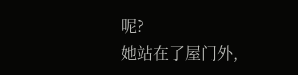呢?
她站在了屋门外,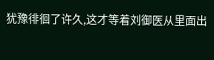犹豫徘徊了许久,这才等着刘御医从里面出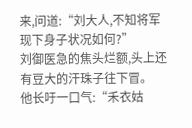来,问道:“刘大人,不知将军现下身子状况如何?”
刘御医急的焦头烂额,头上还有豆大的汗珠子往下冒。
他长吁一口气:“禾衣姑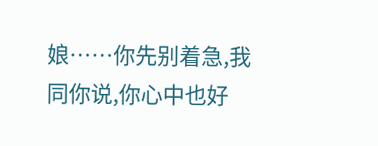娘……你先别着急,我同你说,你心中也好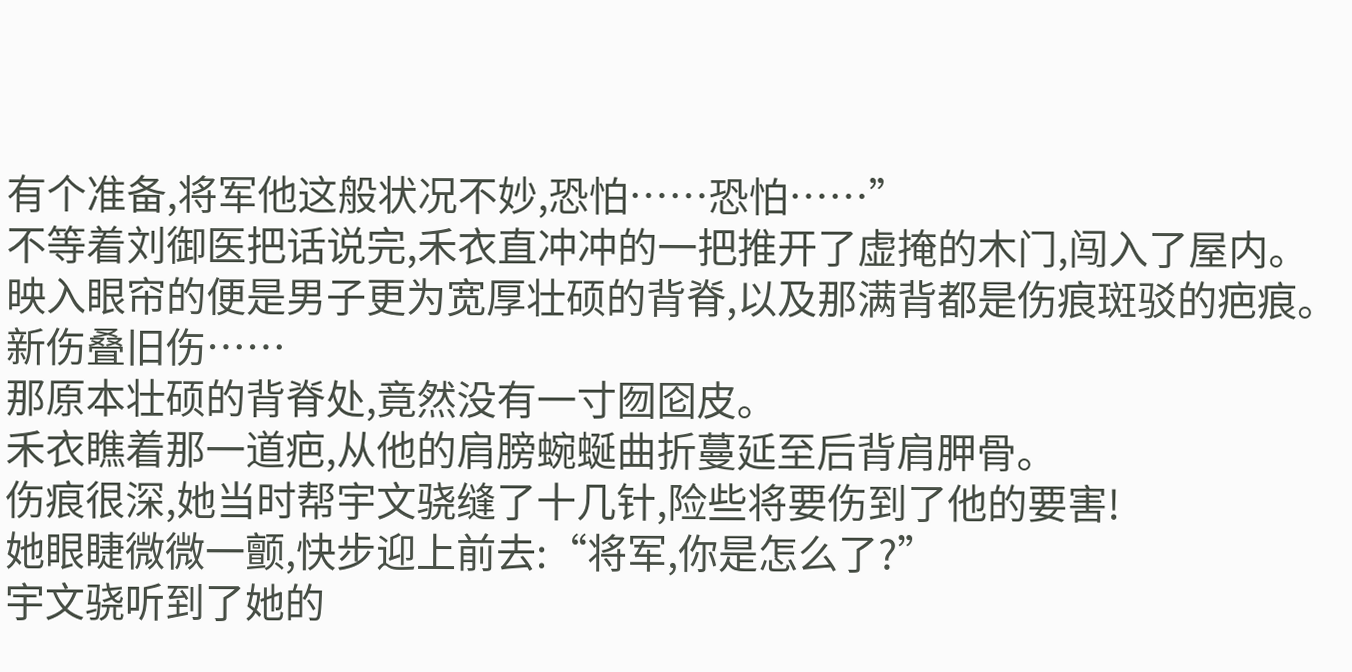有个准备,将军他这般状况不妙,恐怕……恐怕……”
不等着刘御医把话说完,禾衣直冲冲的一把推开了虚掩的木门,闯入了屋内。
映入眼帘的便是男子更为宽厚壮硕的背脊,以及那满背都是伤痕斑驳的疤痕。
新伤叠旧伤……
那原本壮硕的背脊处,竟然没有一寸囫囵皮。
禾衣瞧着那一道疤,从他的肩膀蜿蜒曲折蔓延至后背肩胛骨。
伤痕很深,她当时帮宇文骁缝了十几针,险些将要伤到了他的要害!
她眼睫微微一颤,快步迎上前去:“将军,你是怎么了?”
宇文骁听到了她的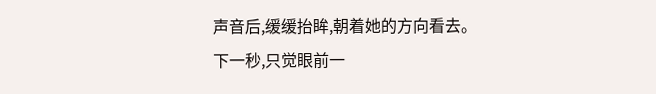声音后,缓缓抬眸,朝着她的方向看去。
下一秒,只觉眼前一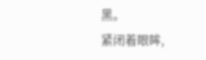黑。
紧闭着眼眸,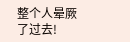整个人晕厥了过去!